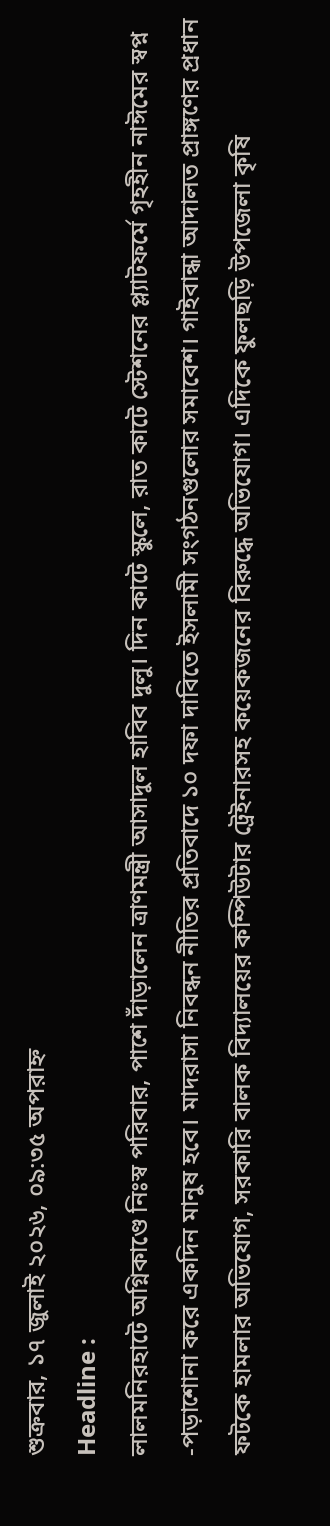শুক্রবার, ১৭ জুলাই ২০২৬, ০৯:৩৫ অপরাহ্ন
Headline :
লালমনিরহাটে অগ্নিকাণ্ডে নিঃস্ব পরিবার, পাশে দাঁড়ালেন ত্রাণমন্ত্রী আসাদুল হাবিব দুলু। দিন কাটে স্কুলে, রাত কাটে স্টেশনের প্ল্যাটফর্মে গৃহহীন নাঈমের স্বপ্ন -পড়াশোনা করে একদিন মানুষ হবে। মাদরাসা নিবন্ধন নীতির প্রতিবাদে ১০ দফা দাবিতে ইসলামী সংগঠনগুলোর সমাবেশ। গাইবান্ধা আদালত প্রাঙ্গণের প্রধান ফটকে হামলার অভিযোগ, সরকারি বালক বিদ্যালয়ের কম্পিউটার ট্রেইনারসহ কয়েকজনের বিরুদ্ধে অভিযোগ। এদিকে ফুলছড়ি উপজেলা কৃষি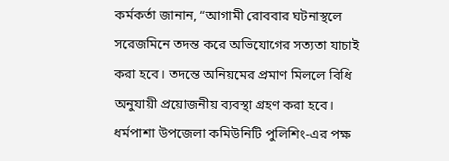কর্মকর্তা জানান, “আগামী রোববার ঘটনাস্থলে সরেজমিনে তদন্ত করে অভিযোগের সত্যতা যাচাই করা হবে। তদন্তে অনিয়মের প্রমাণ মিললে বিধি অনুযায়ী প্রয়োজনীয় ব্যবস্থা গ্রহণ করা হবে। ধর্মপাশা উপজেলা কমিউনিটি পুলিশিং-এর পক্ষ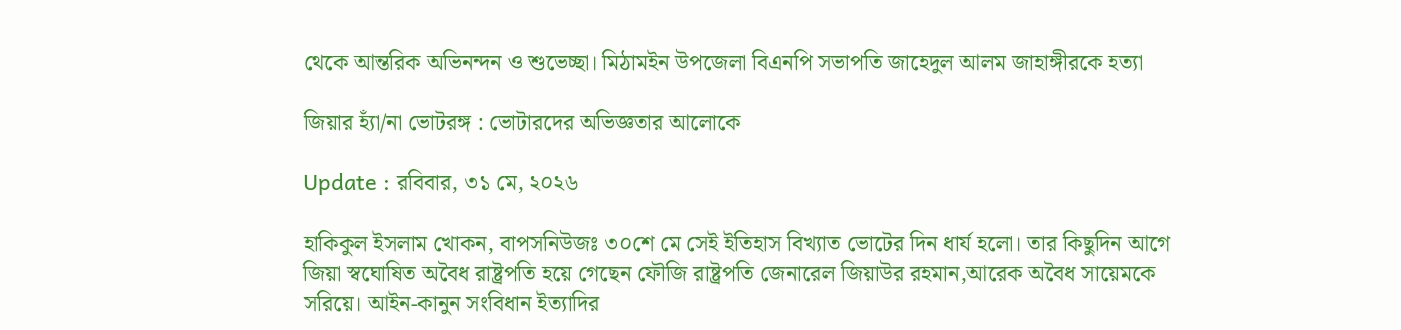থেকে আন্তরিক অভিনন্দন ও শুভেচ্ছা। মিঠামইন উপজেলা বিএনপি সভাপতি জাহেদুল আলম জাহাঙ্গীরকে হত্যা

জিয়ার হ্যাঁ/না ভোটরঙ্গ : ভোটারদের অভিজ্ঞতার আলোকে

Update : রবিবার, ৩১ মে, ২০২৬

হাকিকুল ইসলাম খোকন, বাপসনিউজঃ ৩০শে মে সেই ইতিহাস বিখ্যাত ভোটের দিন ধার্য হলো। তার কিছুদিন আগে জিয়া স্বঘোষিত অবৈধ রাষ্ট্রপতি হয়ে গেছেন ফৌজি রাষ্ট্রপতি জেনারেল জিয়াউর রহমান,আরেক অবৈধ সায়েমকে সরিয়ে। আইন-কানুন সংবিধান ইত্যাদির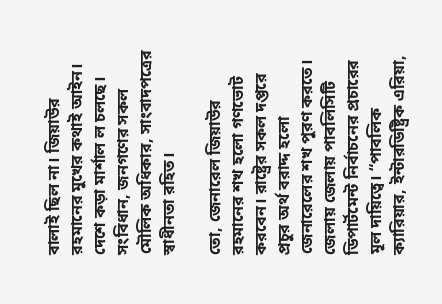বালাই ছিল না। জিয়াউর রহমানের মুখের কথাই আইন। দেশে কড়া মার্শাল ল চলছে। সংবিধান, জনগণের সকল মৌলিক অধিকার, সাংবাদপত্রের স্বাধীনতা রহিত।

তো, জেনারেল জিয়াউর রহমানের শখ হলো গণভোট করবেন। রাষ্ট্রের সকল দপ্তরে প্রচুর অর্থ বরাদ্দ হলো জেনারেলের শখ পুরণ করতে। জেলায় জেলায় পাবলিসিটি ডিপার্টমেন্ট নির্বাচনের প্রচারের মূল দায়িত্বে। “পাবলিক ক্যারিয়ার, ইন্টারডিষ্ট্রিক এরিয়া,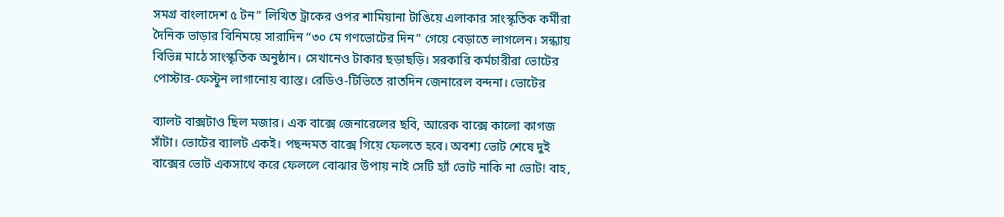সমগ্র বাংলাদেশ ৫ টন” লিখিত ট্রাকের ওপর শামিয়ানা টাঙিয়ে এলাকার সাংস্কৃতিক কর্মীরা দৈনিক ভাড়ার বিনিময়ে সারাদিন “৩০ মে গণভোটের দিন” গেয়ে বেড়াতে লাগলেন। সন্ধ্যায় বিভিন্ন মাঠে সাংস্কৃতিক অনুষ্ঠান। সেখানেও টাকার ছড়াছড়ি। সরকারি কর্মচারীরা ভোটের পোস্টার-ফেস্টুন লাগানোয় ব্যাস্ত। রেডিও-টিভিতে রাতদিন জেনারেল বন্দনা। ভোটের

ব্যালট বাক্সটাও ছিল মজার। এক বাক্সে জেনারেলের ছবি, আরেক বাক্সে কালো কাগজ সাঁটা। ভোটের ব্যালট একই। পছন্দমত বাক্সে গিয়ে ফেলতে হবে। অবশ্য ভোট শেষে দুই বাক্সের ভোট একসাথে করে ফেললে বোঝার উপায় নাই সেটি হ্যাঁ ভোট নাকি না ভোট! বাহ,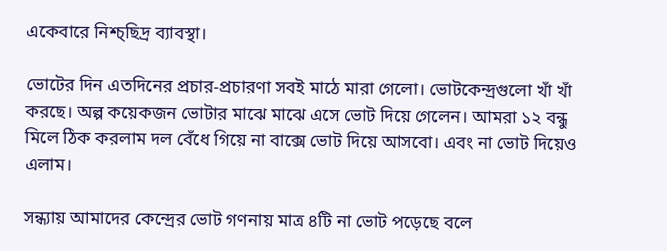একেবারে নিশ্চ্ছিদ্র ব্যাবস্থা।

ভোটের দিন এতদিনের প্রচার-প্রচারণা সবই মাঠে মারা গেলো। ভোটকেন্দ্রগুলো খাঁ খাঁ করছে। অল্প কয়েকজন ভোটার মাঝে মাঝে এসে ভোট দিয়ে গেলেন। আমরা ১২ বন্ধু মিলে ঠিক করলাম দল বেঁধে গিয়ে না বাক্সে ভোট দিয়ে আসবো। এবং না ভোট দিয়েও এলাম।

সন্ধ্যায় আমাদের কেন্দ্রের ভোট গণনায় মাত্র ৪টি না ভোট পড়েছে বলে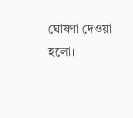ঘোষণা দেওয়া হলো।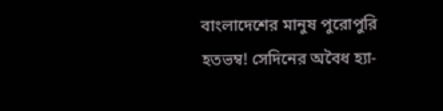বাংলাদেশের মানুষ পুরোপুরি হতভম্ব! সেদিনের অবৈধ হ‍্যা-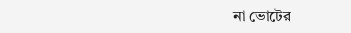না ভোটের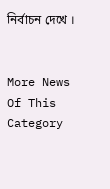নির্বাচন দেখে ।


More News Of This Category